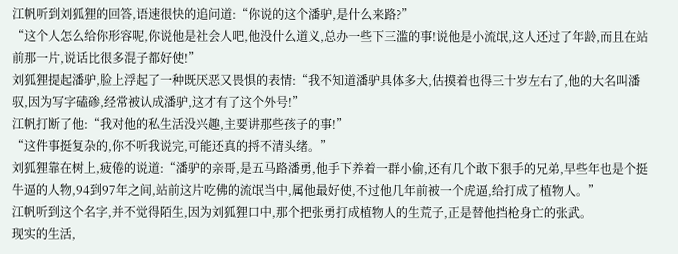江帆听到刘狐狸的回答,语速很快的追问道:“你说的这个潘驴,是什么来路?”
“这个人怎么给你形容呢,你说他是社会人吧,他没什么道义,总办一些下三滥的事!说他是小流氓,这人还过了年龄,而且在站前那一片,说话比很多混子都好使!”
刘狐狸提起潘驴,脸上浮起了一种既厌恶又畏惧的表情:“我不知道潘驴具体多大,估摸着也得三十岁左右了,他的大名叫潘驭,因为写字磕碜,经常被认成潘驴,这才有了这个外号!”
江帆打断了他:“我对他的私生活没兴趣,主要讲那些孩子的事!”
“这件事挺复杂的,你不听我说完,可能还真的捋不清头绪。”
刘狐狸靠在树上,疲倦的说道:“潘驴的亲哥,是五马路潘勇,他手下养着一群小偷,还有几个敢下狠手的兄弟,早些年也是个挺牛逼的人物,94到97年之间,站前这片吃佛的流氓当中,属他最好使,不过他几年前被一个虎逼,给打成了植物人。”
江帆听到这个名字,并不觉得陌生,因为刘狐狸口中,那个把张勇打成植物人的生荒子,正是替他挡枪身亡的张武。
现实的生活,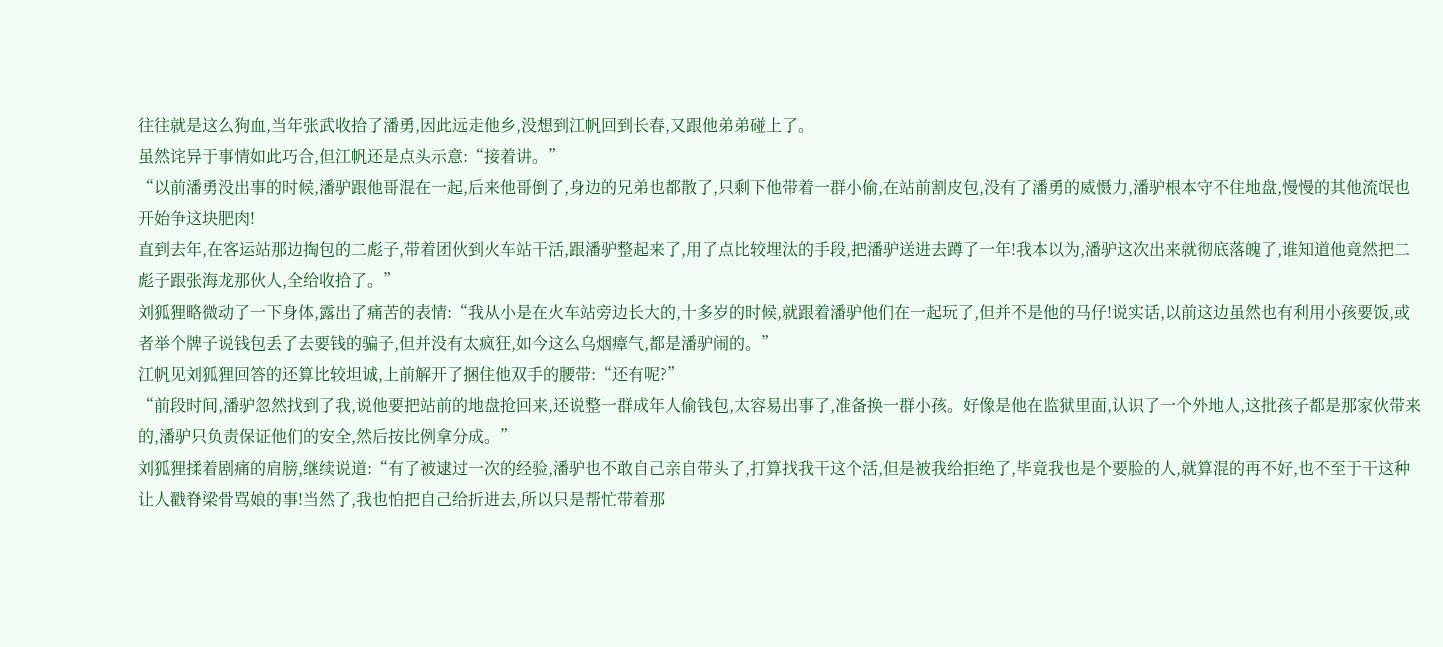往往就是这么狗血,当年张武收拾了潘勇,因此远走他乡,没想到江帆回到长春,又跟他弟弟碰上了。
虽然诧异于事情如此巧合,但江帆还是点头示意:“接着讲。”
“以前潘勇没出事的时候,潘驴跟他哥混在一起,后来他哥倒了,身边的兄弟也都散了,只剩下他带着一群小偷,在站前割皮包,没有了潘勇的威慑力,潘驴根本守不住地盘,慢慢的其他流氓也开始争这块肥肉!
直到去年,在客运站那边掏包的二彪子,带着团伙到火车站干活,跟潘驴整起来了,用了点比较埋汰的手段,把潘驴送进去蹲了一年!我本以为,潘驴这次出来就彻底落魄了,谁知道他竟然把二彪子跟张海龙那伙人,全给收拾了。”
刘狐狸略微动了一下身体,露出了痛苦的表情:“我从小是在火车站旁边长大的,十多岁的时候,就跟着潘驴他们在一起玩了,但并不是他的马仔!说实话,以前这边虽然也有利用小孩要饭,或者举个牌子说钱包丢了去要钱的骗子,但并没有太疯狂,如今这么乌烟瘴气,都是潘驴闹的。”
江帆见刘狐狸回答的还算比较坦诚,上前解开了捆住他双手的腰带:“还有呢?”
“前段时间,潘驴忽然找到了我,说他要把站前的地盘抢回来,还说整一群成年人偷钱包,太容易出事了,准备换一群小孩。好像是他在监狱里面,认识了一个外地人,这批孩子都是那家伙带来的,潘驴只负责保证他们的安全,然后按比例拿分成。”
刘狐狸揉着剧痛的肩膀,继续说道:“有了被逮过一次的经验,潘驴也不敢自己亲自带头了,打算找我干这个活,但是被我给拒绝了,毕竟我也是个要脸的人,就算混的再不好,也不至于干这种让人戳脊梁骨骂娘的事!当然了,我也怕把自己给折进去,所以只是帮忙带着那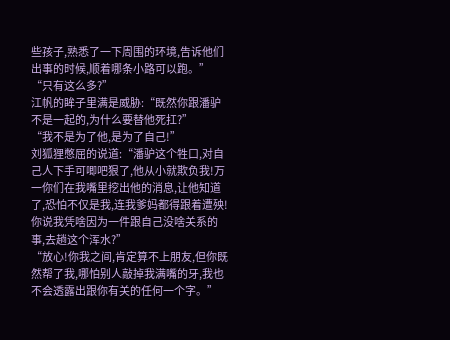些孩子,熟悉了一下周围的环境,告诉他们出事的时候,顺着哪条小路可以跑。”
“只有这么多?”
江帆的眸子里满是威胁:“既然你跟潘驴不是一起的,为什么要替他死扛?”
“我不是为了他,是为了自己!”
刘狐狸憋屈的说道:“潘驴这个牲口,对自己人下手可唧吧狠了,他从小就欺负我!万一你们在我嘴里挖出他的消息,让他知道了,恐怕不仅是我,连我爹妈都得跟着遭殃!你说我凭啥因为一件跟自己没啥关系的事,去趟这个浑水?”
“放心!你我之间,肯定算不上朋友,但你既然帮了我,哪怕别人敲掉我满嘴的牙,我也不会透露出跟你有关的任何一个字。”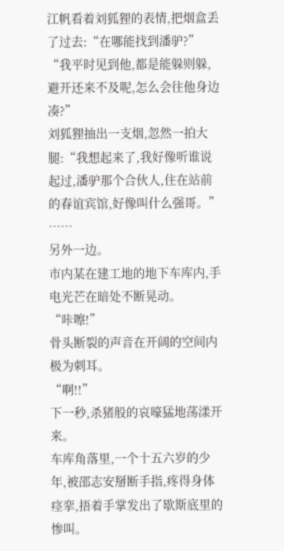江帆看着刘狐狸的表情,把烟盒丢了过去:“在哪能找到潘驴?”
“我平时见到他,都是能躲则躲,避开还来不及呢,怎么会往他身边凑?”
刘狐狸抽出一支烟,忽然一拍大腿:“我想起来了,我好像听谁说起过,潘驴那个合伙人,住在站前的春谊宾馆,好像叫什么强哥。”
……
另外一边。
市内某在建工地的地下车库内,手电光芒在暗处不断晃动。
“咔嚓!”
骨头断裂的声音在开阔的空间内极为刺耳。
“啊!!”
下一秒,杀猪般的哀嚎猛地荡漾开来。
车库角落里,一个十五六岁的少年,被邵志安掰断手指,疼得身体痉挛,捂着手掌发出了歇斯底里的惨叫。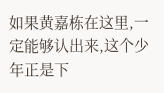如果黄嘉栋在这里,一定能够认出来,这个少年正是下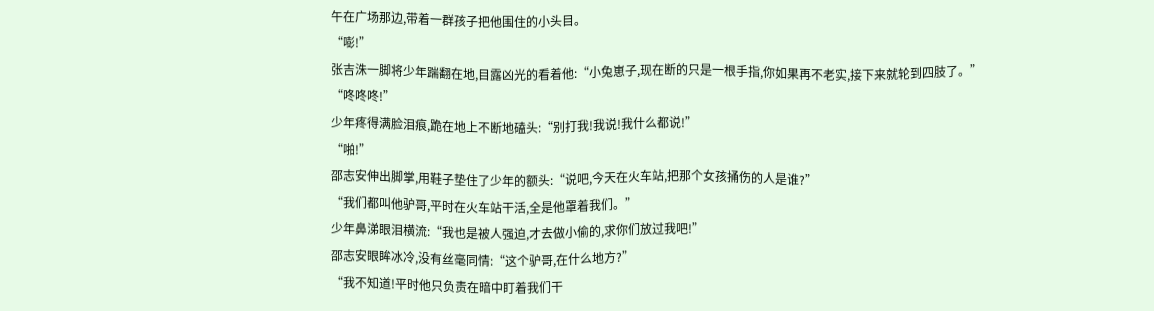午在广场那边,带着一群孩子把他围住的小头目。
“嘭!”
张吉洙一脚将少年踹翻在地,目露凶光的看着他:“小兔崽子,现在断的只是一根手指,你如果再不老实,接下来就轮到四肢了。”
“咚咚咚!”
少年疼得满脸泪痕,跪在地上不断地磕头:“别打我!我说!我什么都说!”
“啪!”
邵志安伸出脚掌,用鞋子垫住了少年的额头:“说吧,今天在火车站,把那个女孩捅伤的人是谁?”
“我们都叫他驴哥,平时在火车站干活,全是他罩着我们。”
少年鼻涕眼泪横流:“我也是被人强迫,才去做小偷的,求你们放过我吧!”
邵志安眼眸冰冷,没有丝毫同情:“这个驴哥,在什么地方?”
“我不知道!平时他只负责在暗中盯着我们干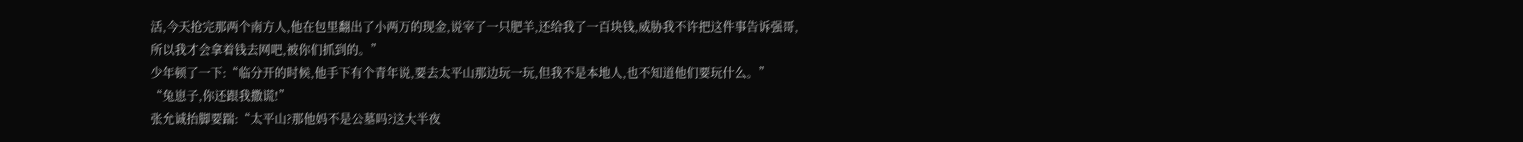活,今天抢完那两个南方人,他在包里翻出了小两万的现金,说宰了一只肥羊,还给我了一百块钱,威胁我不许把这件事告诉强哥,所以我才会拿着钱去网吧,被你们抓到的。”
少年顿了一下:“临分开的时候,他手下有个青年说,要去太平山那边玩一玩,但我不是本地人,也不知道他们要玩什么。”
“兔崽子,你还跟我撒谎!”
张允诚抬脚要踹:“太平山?那他妈不是公墓吗?这大半夜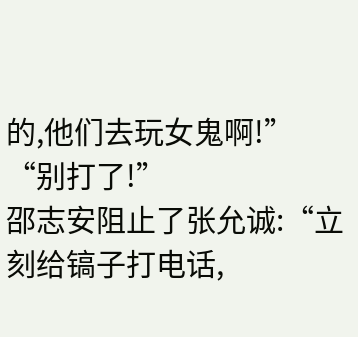的,他们去玩女鬼啊!”
“别打了!”
邵志安阻止了张允诚:“立刻给镐子打电话,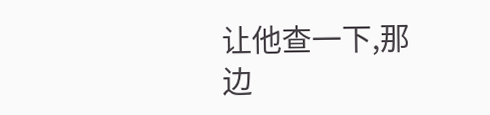让他查一下,那边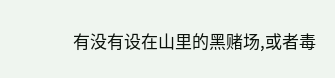有没有设在山里的黑赌场,或者毒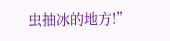虫抽冰的地方!”